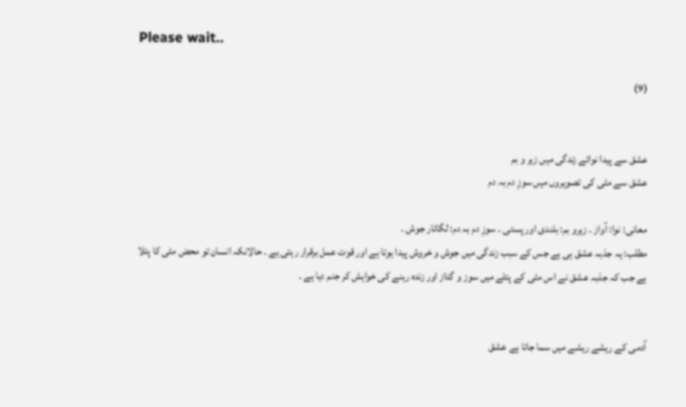Please wait..

(9)


عشق سے پیدا نوائے زندگی میں زیر و بم
عشق سے مٹی کی تصویروں میں سوزِ دم بہ دم

معانی: نوا: آواز ۔ زیرو بم: بلندی اور پستی ۔ سوزِ دم بہ دم: لگاتار جوش ۔
مطلب: یہ جذبہ عشق ہی ہے جس کے سبب زندگی میں جوش و خروش پیدا ہوتا ہے اور قوت عمل برقرار رہتی ہے ۔ حالانکہ انسان تو محض مٹی کا پتلا ہے جب کہ جذبہ عشق نے اس مٹی کے پتلے میں سوز و گداز اور زندہ رہنے کی خواہش کر جنم دیا ہے ۔


آدمی کے ریشے ریشے میں سما جاتا ہے عشق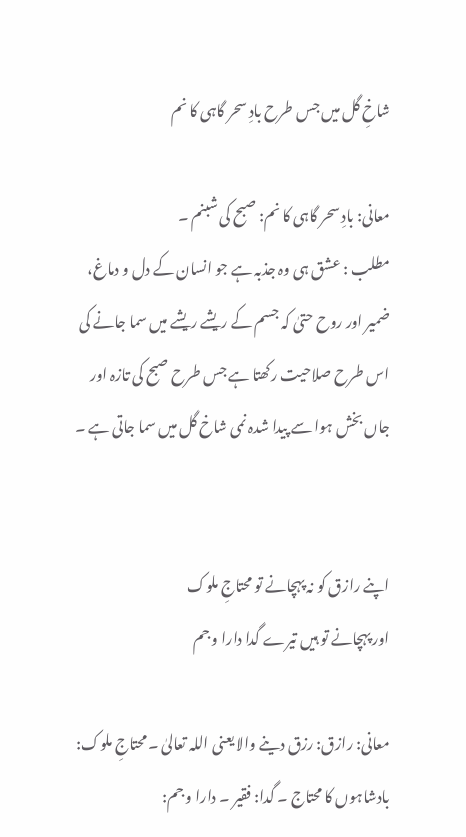شاخِ گل میں جس طرح بادِ سحر گاہی کا نم

معانی: بادِ سحر گاہی کا نم: صبح کی شبنم ۔
مطلب : عشق ہی وہ جذبہ ہے جو انسان کے دل و دماغ، ضمیر اور روح حتیٰ کہ جسم کے ریشے ریشے میں سما جانے کی اس طرح صلاحیت رکھتا ہے جس طرح صبح کی تازہ اور جاں بخش ہوا سے پیدا شدہ نمی شاخ گل میں سما جاتی ہے ۔


اپنے رازق کو نہ پہچانے تو محتاجِ ملوک
اور پہچانے تو ہیں تیرے گدا دارا و جم

معانی: رازق: رزق دینے والا یعنی اللہ تعالیٰ ۔ محتاجِ ملوک: بادشاہوں کا محتاج ۔ گدا: فقیر ۔ دارا و جم: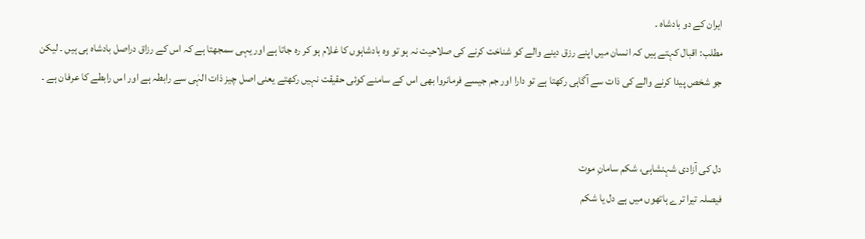ایران کے دو بادشاہ ۔
مطلب: اقبال کہتے ہیں کہ انسان میں اپنے رزق دینے والے کو شناخت کرنے کی صلاحیت نہ ہو تو وہ بادشاہوں کا غلام ہو کر رہ جاتا ہے اور یہی سمجھتا ہے کہ اس کے رزاق دراصل بادشاہ ہی ہیں ۔ لیکن جو شخص پیدا کرنے والے کی ذات سے آگاہی رکھتا ہے تو دارا اور جم جیسے فرمانروا بھی اس کے سامنے کوئی حقیقت نہیں رکھتے یعنی اصل چیز ذات الہٰی سے رابطہ ہے اور اس رابطے کا عرفان ہے ۔


دل کی آزادی شہنشاہی، شکم سامانِ موت
فیصلہ تیرا ترے ہاتھوں میں ہے دل یا شکم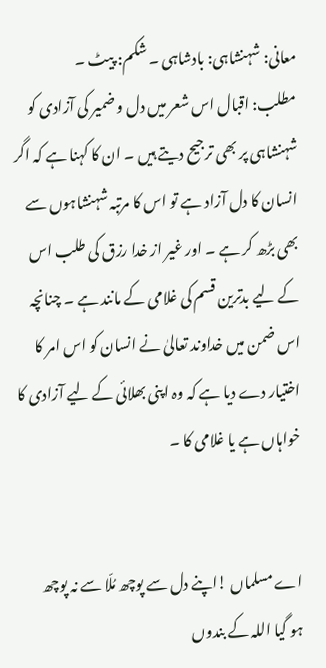معانی: شہنشاہی: بادشاہی ۔ شکم: پیٹ ۔
مطلب: اقبال اس شعر میں دل و ضمیر کی آزادی کو شہنشاہی پر بھی ترجیح دیتے ہیں ۔ ان کا کہنا ہے کہ اگر انسان کا دل آزاد ہے تو اس کا مرتبہ شہنشاہوں سے بھی بڑھ کر ہے ۔ اور غیر از خدا رزق کی طلب اس کے لیے بدترین قسم کی غلامی کے مانند ہے ۔ چنانچہ اس ضمن میں خداوند تعالیٰ نے انسان کو اس امر کا اختیار دے دیا ہے کہ وہ اپنی بھلائی کے لیے آزادی کا خواہاں ہے یا غلامی کا ۔


اے مسلماں !اپنے دل سے پوچھ مُلّا سے نہ پوچھ
ہو گیا اللہ کے بندوں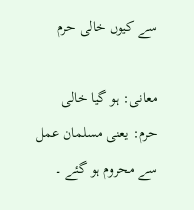سے کیوں خالی حرم

معانی: ہو گیا خالی حرم: یعنی مسلمان عمل سے محروم ہو گئے ۔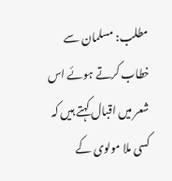مطلب: مسلمان سے خطاب کرتے ہوئے اس شعر میں اقبال کہتے ہیں کہ کسی ملا مولوی کے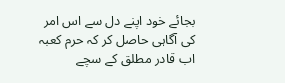بجائے خود اپنے دل سے اس امر کی آگاہی حاصل کر کہ حرم کعبہ اب قادر مطلق کے سچے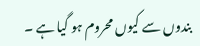بندوں سے کیوں محروم ہو گیا ہے ۔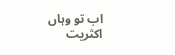اب تو وہاں اکثریت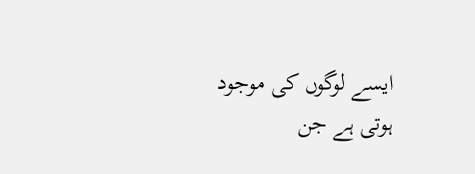ایسے لوگوں کی موجود ہوتی ہے جن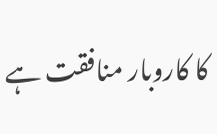کا کاروبار منافقت ہے